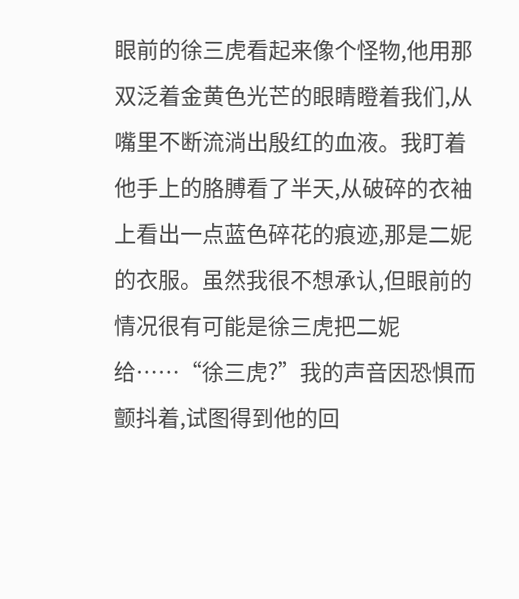眼前的徐三虎看起来像个怪物,他用那双泛着金黄色光芒的眼睛瞪着我们,从嘴里不断流淌出殷红的血液。我盯着他手上的胳膊看了半天,从破碎的衣袖上看出一点蓝色碎花的痕迹,那是二妮的衣服。虽然我很不想承认,但眼前的情况很有可能是徐三虎把二妮给……“徐三虎?”我的声音因恐惧而颤抖着,试图得到他的回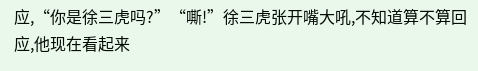应,“你是徐三虎吗?”“嘶!”徐三虎张开嘴大吼,不知道算不算回应,他现在看起来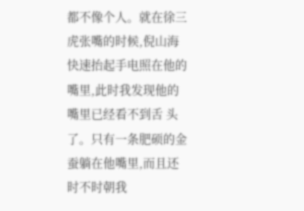都不像个人。就在徐三虎张嘴的时候,倪山海快速抬起手电照在他的嘴里,此时我发现他的嘴里已经看不到舌 头了。只有一条肥硕的金蚕躺在他嘴里,而且还时不时朝我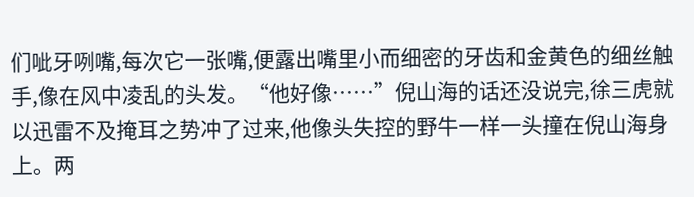们呲牙咧嘴,每次它一张嘴,便露出嘴里小而细密的牙齿和金黄色的细丝触手,像在风中凌乱的头发。“他好像……”倪山海的话还没说完,徐三虎就以迅雷不及掩耳之势冲了过来,他像头失控的野牛一样一头撞在倪山海身上。两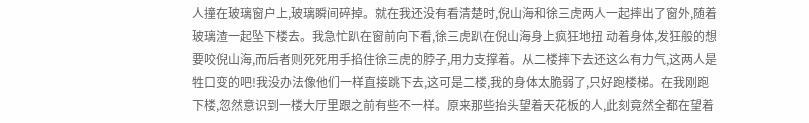人撞在玻璃窗户上,玻璃瞬间碎掉。就在我还没有看清楚时,倪山海和徐三虎两人一起摔出了窗外,随着玻璃渣一起坠下楼去。我急忙趴在窗前向下看,徐三虎趴在倪山海身上疯狂地扭 动着身体,发狂般的想要咬倪山海,而后者则死死用手掐住徐三虎的脖子,用力支撑着。从二楼摔下去还这么有力气,这两人是牲口变的吧!我没办法像他们一样直接跳下去,这可是二楼,我的身体太脆弱了,只好跑楼梯。在我刚跑下楼,忽然意识到一楼大厅里跟之前有些不一样。原来那些抬头望着天花板的人,此刻竟然全都在望着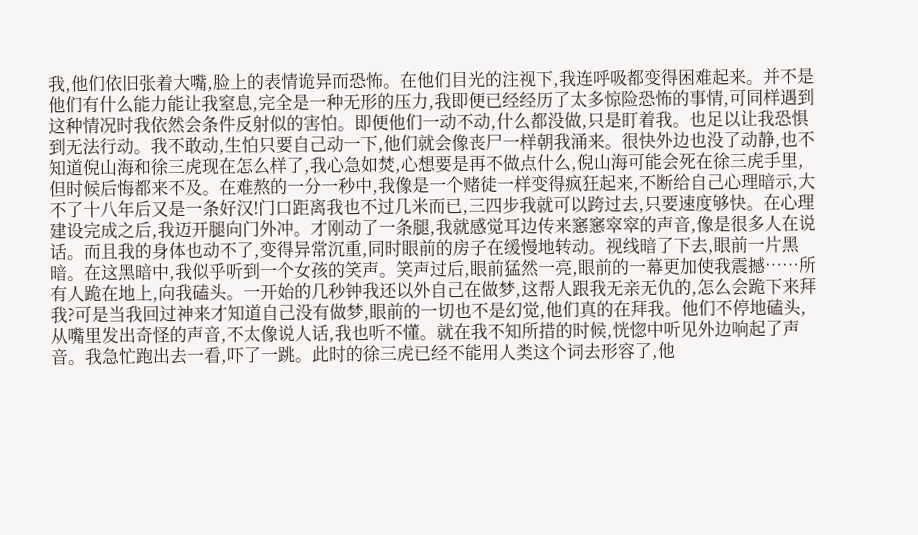我,他们依旧张着大嘴,脸上的表情诡异而恐怖。在他们目光的注视下,我连呼吸都变得困难起来。并不是他们有什么能力能让我窒息,完全是一种无形的压力,我即便已经经历了太多惊险恐怖的事情,可同样遇到这种情况时我依然会条件反射似的害怕。即便他们一动不动,什么都没做,只是盯着我。也足以让我恐惧到无法行动。我不敢动,生怕只要自己动一下,他们就会像丧尸一样朝我涌来。很快外边也没了动静,也不知道倪山海和徐三虎现在怎么样了,我心急如焚,心想要是再不做点什么,倪山海可能会死在徐三虎手里,但时候后悔都来不及。在难熬的一分一秒中,我像是一个赌徒一样变得疯狂起来,不断给自己心理暗示,大不了十八年后又是一条好汉!门口距离我也不过几米而已,三四步我就可以跨过去,只要速度够快。在心理建设完成之后,我迈开腿向门外冲。才刚动了一条腿,我就感觉耳边传来窸窸窣窣的声音,像是很多人在说话。而且我的身体也动不了,变得异常沉重,同时眼前的房子在缓慢地转动。视线暗了下去,眼前一片黑暗。在这黑暗中,我似乎听到一个女孩的笑声。笑声过后,眼前猛然一亮,眼前的一幕更加使我震撼……所有人跪在地上,向我磕头。一开始的几秒钟我还以外自己在做梦,这帮人跟我无亲无仇的,怎么会跪下来拜我?可是当我回过神来才知道自己没有做梦,眼前的一切也不是幻觉,他们真的在拜我。他们不停地磕头,从嘴里发出奇怪的声音,不太像说人话,我也听不懂。就在我不知所措的时候,恍惚中听见外边响起了声音。我急忙跑出去一看,吓了一跳。此时的徐三虎已经不能用人类这个词去形容了,他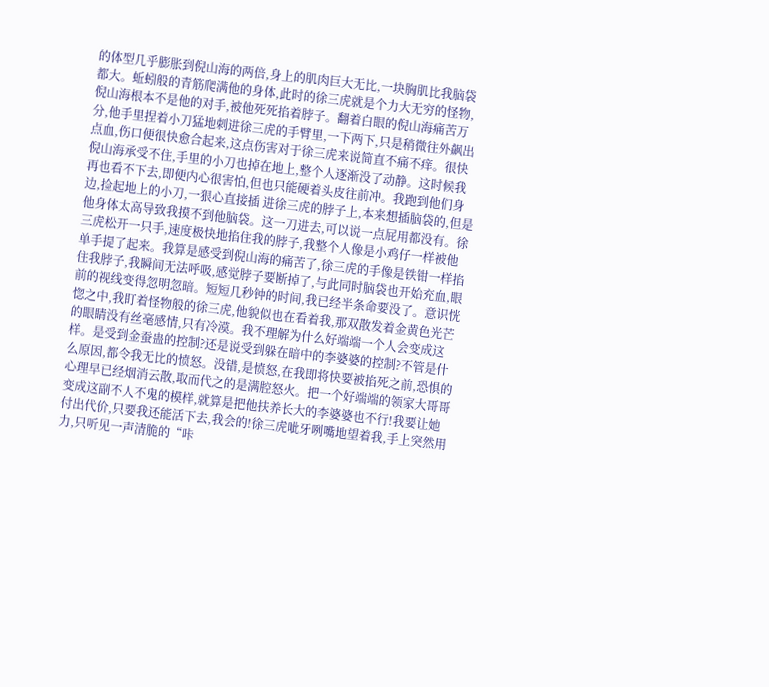的体型几乎膨胀到倪山海的两倍,身上的肌肉巨大无比,一块胸肌比我脑袋都大。蚯蚓般的青筋爬满他的身体,此时的徐三虎就是个力大无穷的怪物,倪山海根本不是他的对手,被他死死掐着脖子。翻着白眼的倪山海痛苦万分,他手里捏着小刀猛地刺进徐三虎的手臂里,一下两下,只是稍微往外飙出点血,伤口便很快愈合起来,这点伤害对于徐三虎来说简直不痛不痒。很快倪山海承受不住,手里的小刀也掉在地上,整个人逐渐没了动静。这时候我再也看不下去,即便内心很害怕,但也只能硬着头皮往前冲。我跑到他们身边,捡起地上的小刀,一狠心直接插 进徐三虎的脖子上,本来想插脑袋的,但是他身体太高导致我摸不到他脑袋。这一刀进去,可以说一点屁用都没有。徐三虎松开一只手,速度极快地掐住我的脖子,我整个人像是小鸡仔一样被他单手提了起来。我算是感受到倪山海的痛苦了,徐三虎的手像是铁钳一样掐住我脖子,我瞬间无法呼吸,感觉脖子要断掉了,与此同时脑袋也开始充血,眼前的视线变得忽明忽暗。短短几秒钟的时间,我已经半条命要没了。意识恍惚之中,我盯着怪物般的徐三虎,他貌似也在看着我,那双散发着金黄色光芒的眼睛没有丝毫感情,只有冷漠。我不理解为什么好端端一个人会变成这样。是受到金蚕蛊的控制?还是说受到躲在暗中的李婆婆的控制?不管是什么原因,都令我无比的愤怒。没错,是愤怒,在我即将快要被掐死之前,恐惧的心理早已经烟消云散,取而代之的是满腔怒火。把一个好端端的领家大哥哥变成这副不人不鬼的模样,就算是把他扶养长大的李婆婆也不行!我要让她付出代价,只要我还能活下去,我会的!徐三虎呲牙咧嘴地望着我,手上突然用力,只听见一声清脆的“咔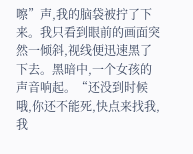嚓”声,我的脑袋被拧了下来。我只看到眼前的画面突然一倾斜,视线便迅速黑了下去。黑暗中,一个女孩的声音响起。“还没到时候哦,你还不能死,快点来找我,我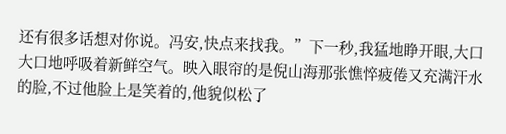还有很多话想对你说。冯安,快点来找我。”下一秒,我猛地睁开眼,大口大口地呼吸着新鲜空气。映入眼帘的是倪山海那张憔悴疲倦又充满汗水的脸,不过他脸上是笑着的,他貌似松了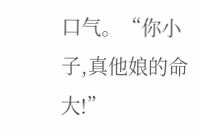口气。“你小子,真他娘的命大!”